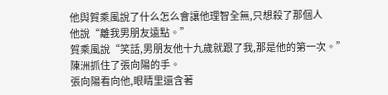他與賀乘風說了什么怎么會讓他理智全無,只想殺了那個人
他說“離我男朋友遠點。”
賀乘風說“笑話,男朋友他十九歲就跟了我,那是他的第一次。”
陳洲抓住了張向陽的手。
張向陽看向他,眼睛里還含著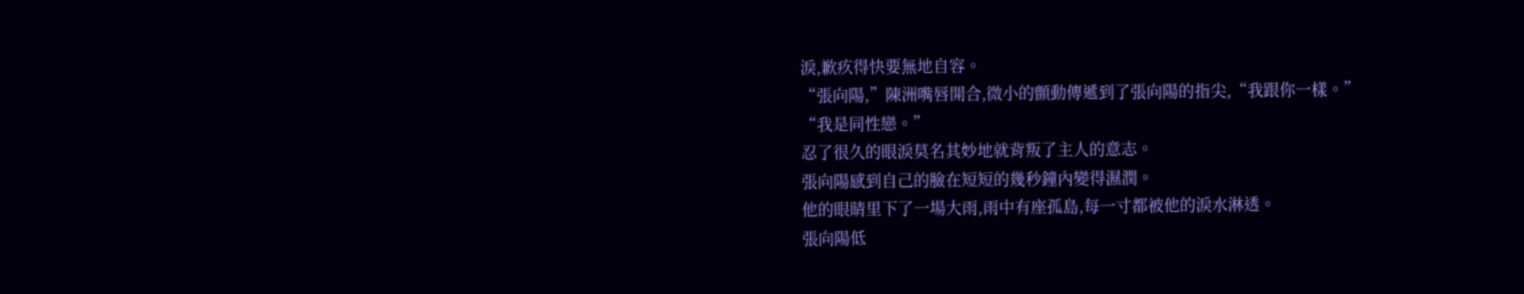淚,歉疚得快要無地自容。
“張向陽,”陳洲嘴唇開合,微小的顫動傳遞到了張向陽的指尖,“我跟你一樣。”
“我是同性戀。”
忍了很久的眼淚莫名其妙地就背叛了主人的意志。
張向陽感到自己的臉在短短的幾秒鐘內變得濕潤。
他的眼睛里下了一場大雨,雨中有座孤島,每一寸都被他的淚水淋透。
張向陽低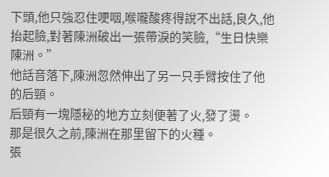下頭,他只強忍住哽咽,喉嚨酸疼得說不出話,良久,他抬起臉,對著陳洲破出一張帶淚的笑臉,“生日快樂陳洲。”
他話音落下,陳洲忽然伸出了另一只手臂按住了他的后頸。
后頸有一塊隱秘的地方立刻便著了火,發了燙。
那是很久之前,陳洲在那里留下的火種。
張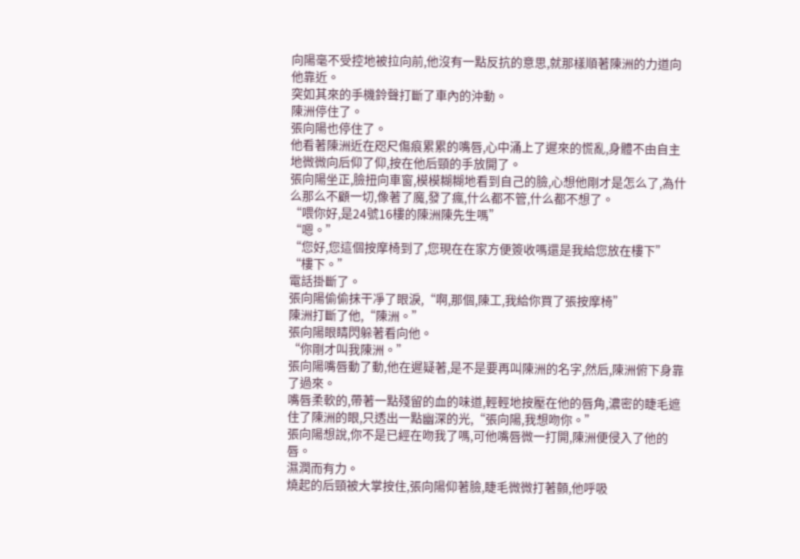向陽毫不受控地被拉向前,他沒有一點反抗的意思,就那樣順著陳洲的力道向他靠近。
突如其來的手機鈴聲打斷了車內的沖動。
陳洲停住了。
張向陽也停住了。
他看著陳洲近在咫尺傷痕累累的嘴唇,心中涌上了遲來的慌亂,身體不由自主地微微向后仰了仰,按在他后頸的手放開了。
張向陽坐正,臉扭向車窗,模模糊糊地看到自己的臉,心想他剛才是怎么了,為什么那么不顧一切,像著了魔,發了瘋,什么都不管,什么都不想了。
“喂你好,是24號16樓的陳洲陳先生嗎”
“嗯。”
“您好,您這個按摩椅到了,您現在在家方便簽收嗎還是我給您放在樓下”
“樓下。”
電話掛斷了。
張向陽偷偷抹干凈了眼淚,“啊,那個,陳工,我給你買了張按摩椅”
陳洲打斷了他,“陳洲。”
張向陽眼睛閃躲著看向他。
“你剛才叫我陳洲。”
張向陽嘴唇動了動,他在遲疑著,是不是要再叫陳洲的名字,然后,陳洲俯下身靠了過來。
嘴唇柔軟的,帶著一點殘留的血的味道,輕輕地按壓在他的唇角,濃密的睫毛遮住了陳洲的眼,只透出一點幽深的光,“張向陽,我想吻你。”
張向陽想說,你不是已經在吻我了嗎,可他嘴唇微一打開,陳洲便侵入了他的唇。
濕潤而有力。
燒起的后頸被大掌按住,張向陽仰著臉,睫毛微微打著顫,他呼吸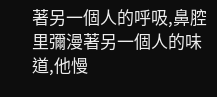著另一個人的呼吸,鼻腔里彌漫著另一個人的味道,他慢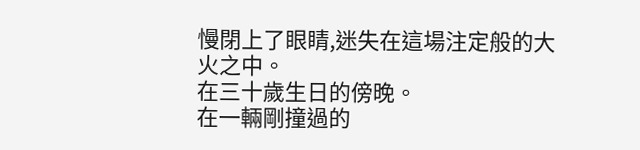慢閉上了眼睛,迷失在這場注定般的大火之中。
在三十歲生日的傍晚。
在一輛剛撞過的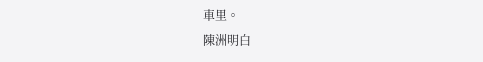車里。
陳洲明白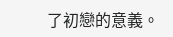了初戀的意義。